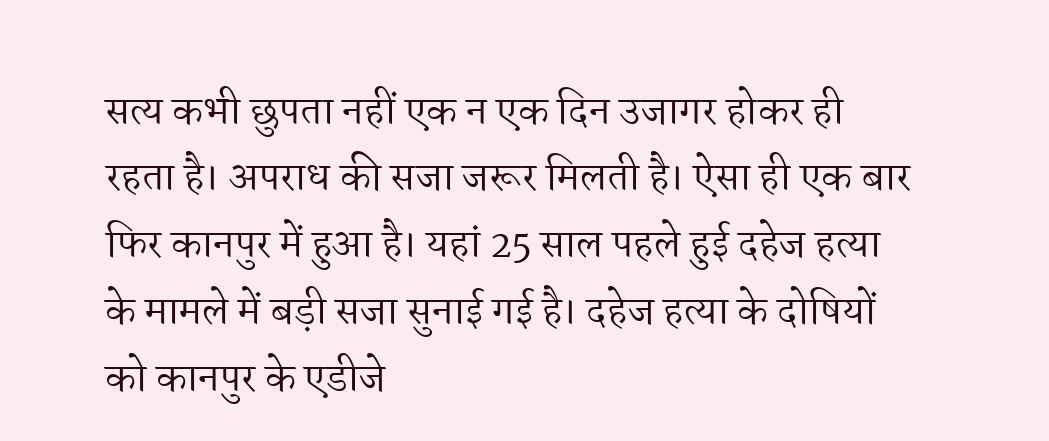सत्य कभी छुपता नहीं एक न एक दिन उजागर होकर ही रहता है। अपराध की सजा जरूर मिलती है। ऐसा ही एक बार फिर कानपुर में हुआ है। यहां 25 साल पहले हुई दहेज हत्या के मामले में बड़ी सजा सुनाई गई है। दहेज हत्या के दोषियों को कानपुर के एडीजे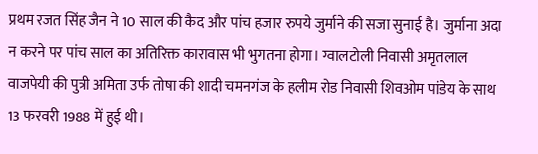प्रथम रजत सिंह जैन ने 10 साल की कैद और पांच हजार रुपये जुर्माने की सजा सुनाई है। जुर्माना अदा न करने पर पांच साल का अतिरिक्त कारावास भी भुगतना होगा। ग्वालटोली निवासी अमृतलाल वाजपेयी की पुत्री अमिता उर्फ तोषा की शादी चमनगंज के हलीम रोड निवासी शिवओम पांडेय के साथ 13 फरवरी 1988 में हुई थी।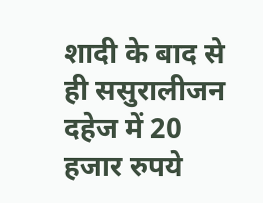शादी के बाद से ही ससुरालीजन दहेज में 20 हजार रुपये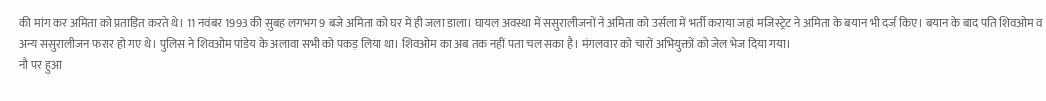की मांग कर अमिता को प्रताड़ित करते थे। 11 नवंबर 1993 की सुबह लगभग 9 बजे अमिता को घर में ही जला डाला। घायल अवस्था में ससुरालीजनों ने अमिता को उर्सला में भर्ती कराया जहां मजिस्ट्रेट ने अमिता के बयान भी दर्ज किए। बयान के बाद पति शिवओम व अन्य ससुरालीजन फरार हो गए थे। पुलिस ने शिवओम पांडेय के अलावा सभी को पकड़ लिया था। शिवओम का अब तक नहीं पता चल सका है। मंगलवार को चारों अभियुक्तों को जेल भेज दिया गया।
नौ पर हुआ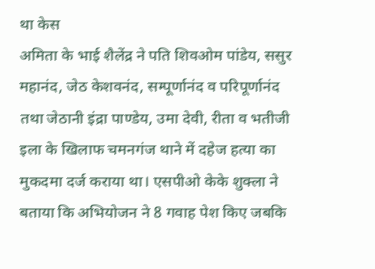था केस
अमिता के भाई शैलेंद्र ने पति शिवओम पांडेय, ससुर महानंद, जेठ केशवनंद, सम्पूर्णानंद व परिपूर्णानंद तथा जेठानी इंद्रा पाण्डेय, उमा देवी, रीता व भतीजी इला के खिलाफ चमनगंज थाने में दहेज हत्या का मुकदमा दर्ज कराया था। एसपीओ केके शुक्ला ने बताया कि अभियोजन ने 8 गवाह पेश किए जबकि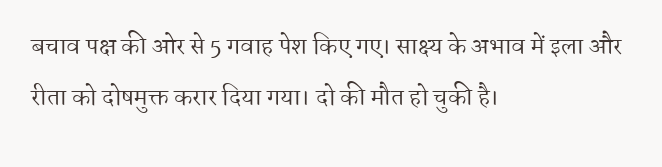बचाव पक्ष की ओर से 5 गवाह पेश किए गए। साक्ष्य के अभाव में इला और रीता को दोषमुक्त करार दिया गया। दो की मौत हो चुकी है।